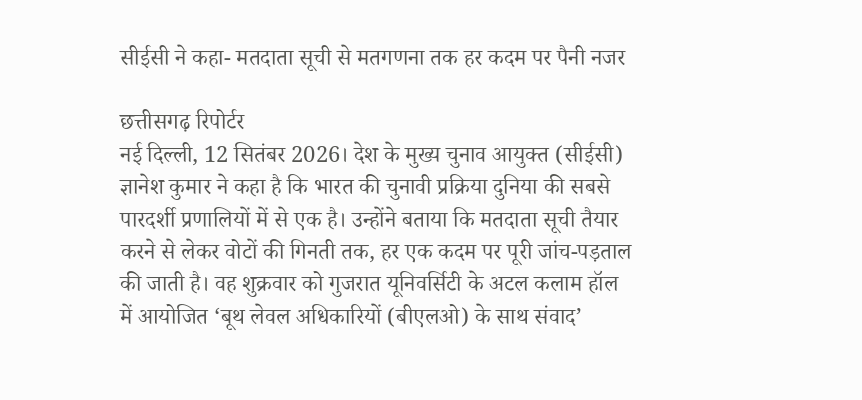सीईसी ने कहा- मतदाता सूची से मतगणना तक हर कदम पर पैनी नजर

छत्तीसगढ़ रिपोर्टर
नई दिल्ली, 12 सितंबर 2026। देश के मुख्य चुनाव आयुक्त (सीईसी) ज्ञानेश कुमार ने कहा है कि भारत की चुनावी प्रक्रिया दुनिया की सबसे पारदर्शी प्रणालियों में से एक है। उन्होंने बताया कि मतदाता सूची तैयार करने से लेकर वोटों की गिनती तक, हर एक कदम पर पूरी जांच-पड़ताल की जाती है। वह शुक्रवार को गुजरात यूनिवर्सिटी के अटल कलाम हॉल में आयोजित ‘बूथ लेवल अधिकारियों (बीएलओ) के साथ संवाद’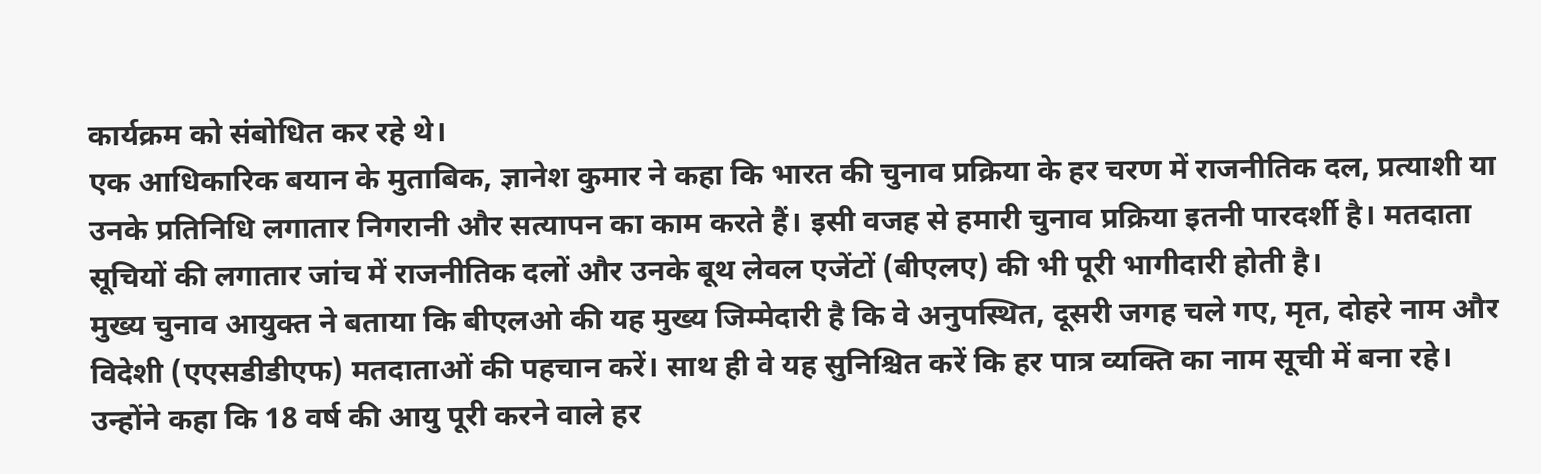कार्यक्रम को संबोधित कर रहे थे।
एक आधिकारिक बयान के मुताबिक, ज्ञानेश कुमार ने कहा कि भारत की चुनाव प्रक्रिया के हर चरण में राजनीतिक दल, प्रत्याशी या उनके प्रतिनिधि लगातार निगरानी और सत्यापन का काम करते हैं। इसी वजह से हमारी चुनाव प्रक्रिया इतनी पारदर्शी है। मतदाता सूचियों की लगातार जांच में राजनीतिक दलों और उनके बूथ लेवल एजेंटों (बीएलए) की भी पूरी भागीदारी होती है।
मुख्य चुनाव आयुक्त ने बताया कि बीएलओ की यह मुख्य जिम्मेदारी है कि वे अनुपस्थित, दूसरी जगह चले गए, मृत, दोहरे नाम और विदेशी (एएसडीडीएफ) मतदाताओं की पहचान करें। साथ ही वे यह सुनिश्चित करें कि हर पात्र व्यक्ति का नाम सूची में बना रहे। उन्होंने कहा कि 18 वर्ष की आयु पूरी करने वाले हर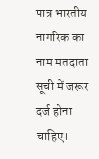पात्र भारतीय नागरिक का नाम मतदाता सूची में जरूर दर्ज होना चाहिए।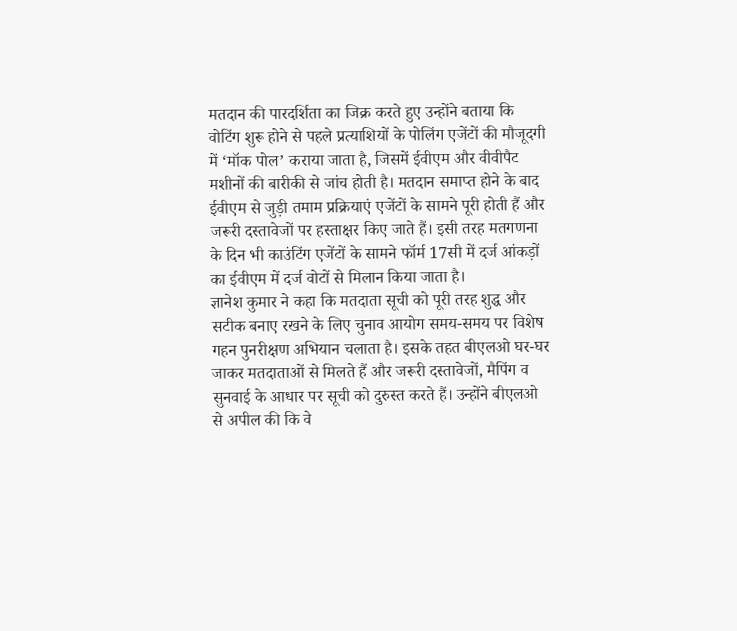मतदान की पारदर्शिता का जिक्र करते हुए उन्होंने बताया कि वोटिंग शुरू होने से पहले प्रत्याशियों के पोलिंग एजेंटों की मौजूदगी में ‘मॉक पोल’ कराया जाता है, जिसमें ईवीएम और वीवीपैट मशीनों की बारीकी से जांच होती है। मतदान समाप्त होने के बाद ईवीएम से जुड़ी तमाम प्रक्रियाएं एजेंटों के सामने पूरी होती हैं और जरूरी दस्तावेजों पर हस्ताक्षर किए जाते हैं। इसी तरह मतगणना के दिन भी काउंटिंग एजेंटों के सामने फॉर्म 17सी में दर्ज आंकड़ों का ईवीएम में दर्ज वोटों से मिलान किया जाता है।
ज्ञानेश कुमार ने कहा कि मतदाता सूची को पूरी तरह शुद्ध और सटीक बनाए रखने के लिए चुनाव आयोग समय-समय पर विशेष गहन पुनरीक्षण अभियान चलाता है। इसके तहत बीएलओ घर-घर जाकर मतदाताओं से मिलते हैं और जरूरी दस्तावेजों, मैपिंग व सुनवाई के आधार पर सूची को दुरुस्त करते हैं। उन्होंने बीएलओ से अपील की कि वे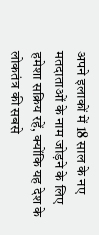अपने इलाकों में 18 साल के नए मतदाताओं के नाम जोड़ने के लिए हमेशा सक्रिय रहें, क्योंकि यह देश के लोकतंत्र की सबसे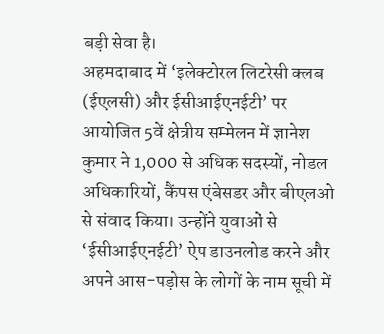बड़ी सेवा है।
अहमदाबाद में ‘इलेक्टोरल लिटरेसी क्लब (ईएलसी) और ईसीआईएनईटी’ पर आयोजित 5वें क्षेत्रीय सम्मेलन में ज्ञानेश कुमार ने 1,000 से अधिक सदस्यों, नोडल अधिकारियों, कैंपस एंबेसडर और बीएलओ से संवाद किया। उन्होंने युवाओं से ‘ईसीआईएनईटी’ ऐप डाउनलोड करने और अपने आस-पड़ोस के लोगों के नाम सूची में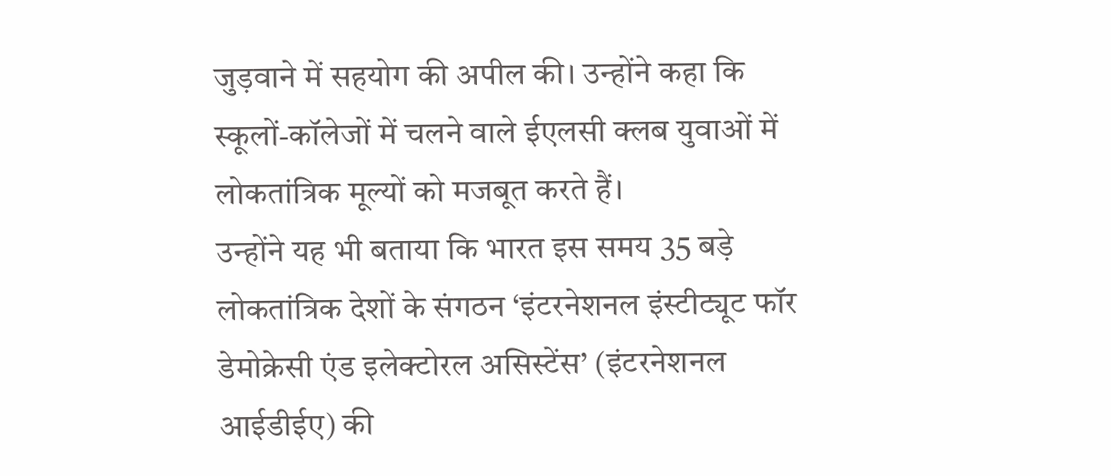जुड़वाने में सहयोग की अपील की। उन्होंने कहा कि स्कूलों-कॉलेजों में चलने वाले ईएलसी क्लब युवाओं में लोकतांत्रिक मूल्यों को मजबूत करते हैं।
उन्होंने यह भी बताया कि भारत इस समय 35 बड़े लोकतांत्रिक देशों के संगठन ‘इंटरनेशनल इंस्टीट्यूट फॉर डेमोक्रेसी एंड इलेक्टोरल असिस्टेंस’ (इंटरनेशनल आईडीईए) की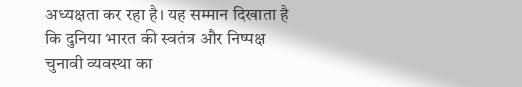अध्यक्षता कर रहा है। यह सम्मान दिखाता है कि दुनिया भारत की स्वतंत्र और निष्पक्ष चुनावी व्यवस्था का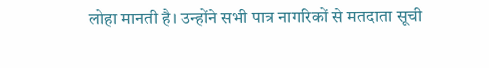लोहा मानती है। उन्होंने सभी पात्र नागरिकों से मतदाता सूची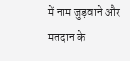में नाम जुड़वाने और मतदान के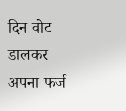दिन वोट डालकर अपना फर्ज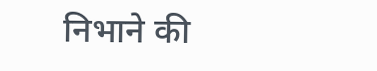निभाने की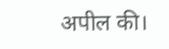अपील की।